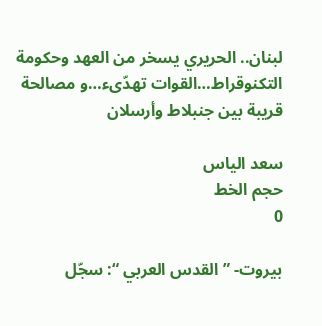لبنان.. الحريري يسخر من العهد وحكومة التكنوقراط…القوات تهدّىء…و مصالحة قريبة بين جنبلاط وأرسلان

سعد الياس
حجم الخط
0

بيروت- ” القدس العربي “: سجّل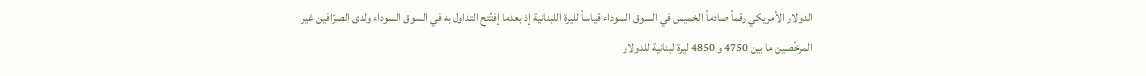الدولار الأمريكي رقماً صادماً الخميس في السوق السوداء قياساً لليرة اللبنانية إذ بعدما إفتُتح التداول به في السوق السوداء ولدى الصرّافين غير المرخّصين ما بين 4750 و 4850 ليرة لبنانية للدولار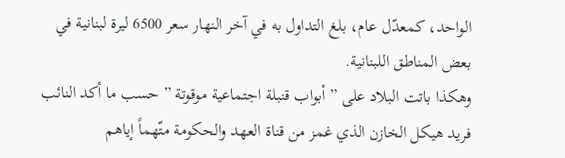الواحد، كمعدّل عام، بلغ التداول به في آخر النهار سعر 6500 ليرة لبنانية في بعض المناطق اللبنانية.
وهكذا باتت البلاد على ” أبواب قنبلة اجتماعية موقوتة ” حسب ما أكد النائب فريد هيكل الخازن الذي غمز من قناة العهد والحكومة متّهماً إياهم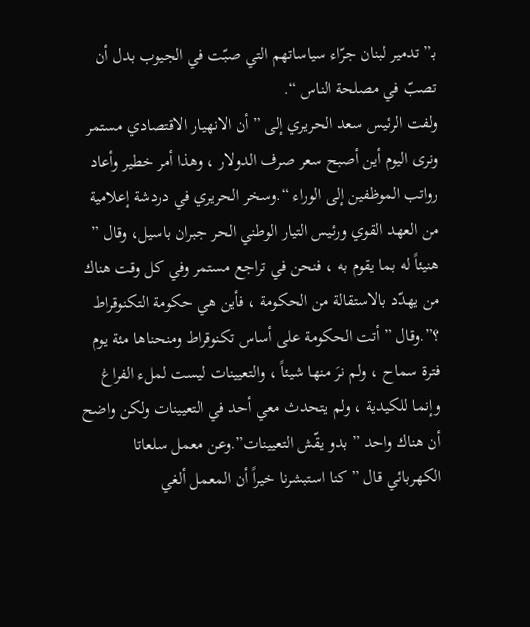بـ”تدمير لبنان جرّاء سياساتهم التي صبّت في الجيوب بدل أن تصبّ في مصلحة الناس “.
ولفت الرئيس سعد الحريري إلى ” أن الانهيار الاقتصادي مستمر ونرى اليوم أين أصبح سعر صرف الدولار ، وهذا أمر خطير وأعاد رواتب الموظفين إلى الوراء “.وسخر الحريري في دردشة إعلامية من العهد القوي ورئيس التيار الوطني الحر جبران باسيل، وقال ” هنيئاً له بما يقوم به ، فنحن في تراجع مستمر وفي كل وقت هناك من يهدّد بالاستقالة من الحكومة ، فأين هي حكومة التكنوقراط ؟”.وقال ” أتت الحكومة على أساس تكنوقراط ومنحناها مئة يوم فترة سماح ، ولم نرَ منها شيئاً ، والتعيينات ليست لملء الفراغ وإنما للكيدية ، ولم يتحدث معي أحد في التعيينات ولكن واضح أن هناك واحد ” بدو يقّش التعيينات”.وعن معمل سلعاتا الكهربائي قال ” كنا استبشرنا خيراً أن المعمل ألغي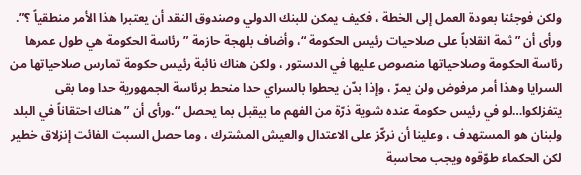ولكن فوجئنا بعودة العمل إلى الخطة ، فكيف يمكن للبنك الدولي وصندوق النقد أن يعتبرا هذا الأمر منطقياً ؟”.
ورأى أن ” ثمة انقلاباً على صلاحيات رئيس الحكومة “، وأضاف بلهجة حازمة ” رئاسة الحكومة هي طول عمرها رئاسة الحكومة وصلاحياتها منصوص عليها في الدستور ، ولكن هناك نائبة رئيس حكومة تمارس صلاحياتها من السرايا وهذا أمر مرفوض ولن يمرّ ، وإذا بدّن يحطوا بالسراي حدا منحط برئاسة الجمهورية حدا وما بقى يتفزلكوا…لو في رئيس حكومة عنده شوية ذرّة من الفهم ما بيقبل بما يحصل “.ورأى أن ” هناك احتقاناً في البلد ولبنان هو المستهدف ، وعلينا أن نركّز على الاعتدال والعيش المشترك ، وما حصل السبت الفائت إنزلاق خطير لكن الحكماء طوّقوه ويجب محاسبة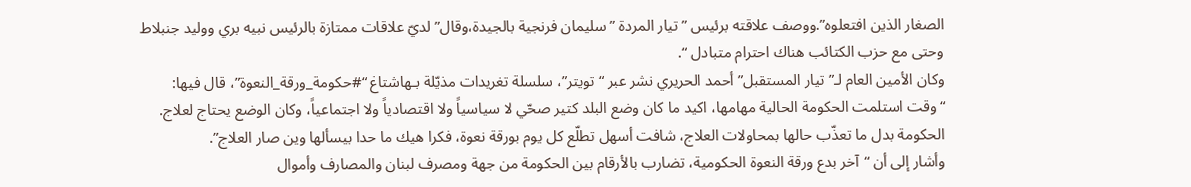الصغار الذين افتعلوه”.ووصف علاقته برئيس ” تيار المردة ” سليمان فرنجية بالجيدة،وقال” لديّ علاقات ممتازة بالرئيس نبيه بري ووليد جنبلاط وحتى مع حزب الكتائب هناك احترام متبادل “.
وكان الأمين العام لـ”تيار المستقبل” أحمد الحريري نشر عبر “تويتر”، سلسلة تغريدات مذيّلة بـهاشتاغ “#حكومة_ورقة_النعوة”، قال فيها: “وقت استلمت الحكومة الحالية مهامها، اكيد ما كان وضع البلد كتير صحّي لا سياسياً ولا اقتصادياً ولا اجتماعياً، وكان الوضع يحتاج لعلاج. الحكومة بدل ما تعذّب حالها بمحاولات العلاج، شافت أسهل تطلّع كل يوم بورقة نعوة، فكرا هيك ما حدا بيسألها وين صار العلاج”.
وأشار إلى أن “آخر بدع ورقة النعوة الحكومية، تضارب بالأرقام بين الحكومة من جهة ومصرف لبنان والمصارف وأموال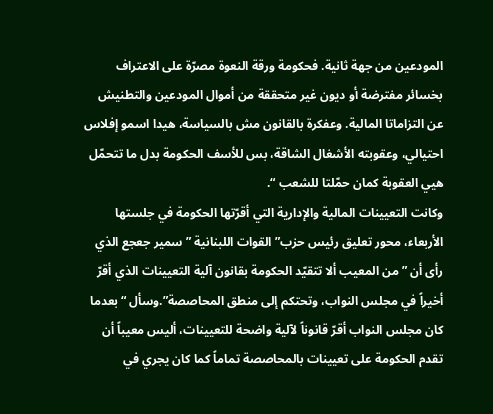المودعين من جهة ثانية. فحكومة ورقة النعوة مصرّة على الاعتراف بخسائر مفترضة أو ديون غير متحققة من أموال المودعين والتطنيش عن التزاماتا المالية. وعفكرة بالقانون مش بالسياسة، هيدا اسمو إفلاس احتيالي، وعقوبته الأشغال الشاقة، بس للأسف الحكومة بدل ما تتحمّل هيي العقوبة كمان حمّلتا للشعب “.
وكانت التعيينات المالية والإدارية التي أقرّتها الحكومة في جلستها الأربعاء، محور تعليق رئيس حزب” القوات اللبنانية ” سمير جعجع الذي رأى أن ” من المعيب ألا تتقيّد الحكومة بقانون آلية التعيينات الذي أقرّ أخيراً في مجلس النواب، وتحتكم إلى منطق المحاصصة”.وسأل “بعدما كان مجلس النواب أقرّ قانوناً لآلية واضحة للتعيينات، أليس معيباً أن تقدم الحكومة على تعيينات بالمحاصصة تماماً كما كان يجري في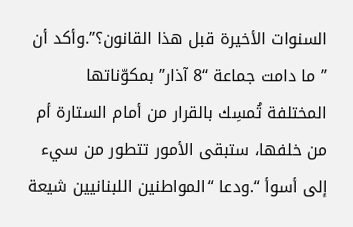السنوات الأخيرة قبل هذا القانون؟”.وأكد أن ” ما دامت جماعة “8 آذار” بمكوّناتها المختلفة تُمسِك بالقرار من أمام الستارة أم من خلفها، ستبقى الأمور تتطور من سيء إلى أسوأ “.ودعا “المواطنين اللبنانيين شيعة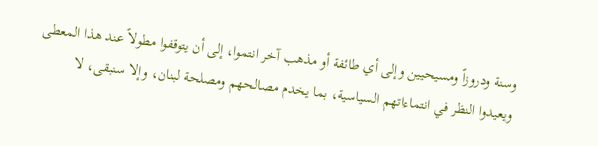وسنة ودروزاً ومسيحيين وإلى أي طائفة أو مذهب آخر انتموا، إلى أن يتوقفوا مطولاً عند هذا المعطى ويعيدوا النظر في انتماءاتهم السياسية، بما يخدم مصالحهم ومصلحة لبنان، وإلا سنبقى، لا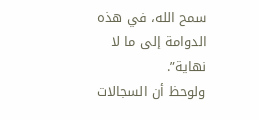سمح الله، في هذه الدوامة إلى ما لا نهاية”.
ولوحظ أن السجالات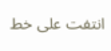انتفت على خط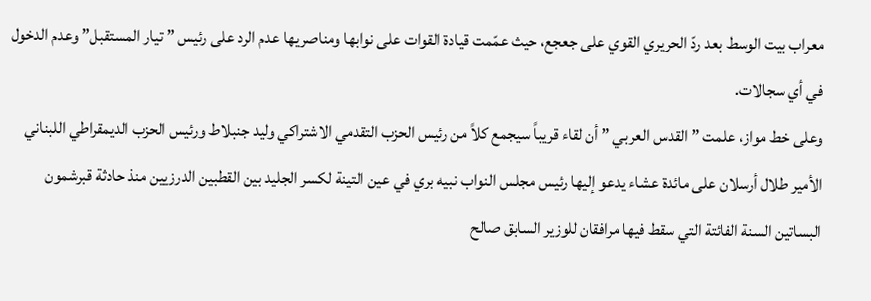معراب بيت الوسط بعد ردّ الحريري القوي على جعجع، حيث عمّمت قيادة القوات على نوابها ومناصريها عدم الرد على رئيس ” تيار المستقبل” وعدم الدخول في أي سجالات.
وعلى خط مواز، علمت ” القدس العربي ” أن لقاء قريباً سيجمع كلاً من رئيس الحزب التقدمي الاشتراكي وليد جنبلاط ورئيس الحزب الديمقراطي اللبناني الأمير طلال أرسلان على مائدة عشاء يدعو إليها رئيس مجلس النواب نبيه بري في عين التينة لكسر الجليد بين القطبين الدرزيين منذ حادثة قبرشمون البساتين السنة الفائتة التي سقط فيها مرافقان للوزير السابق صالح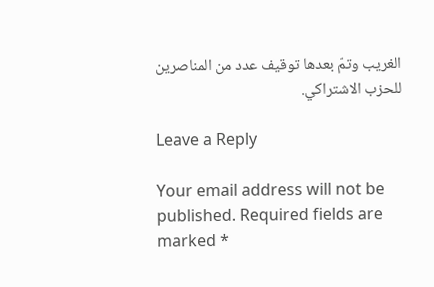الغريب وتمّ بعدها توقيف عدد من المناصرين للحزب الاشتراكي.

Leave a Reply

Your email address will not be published. Required fields are marked *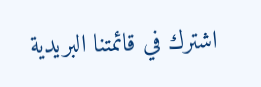اشترك في قائمتنا البريدية